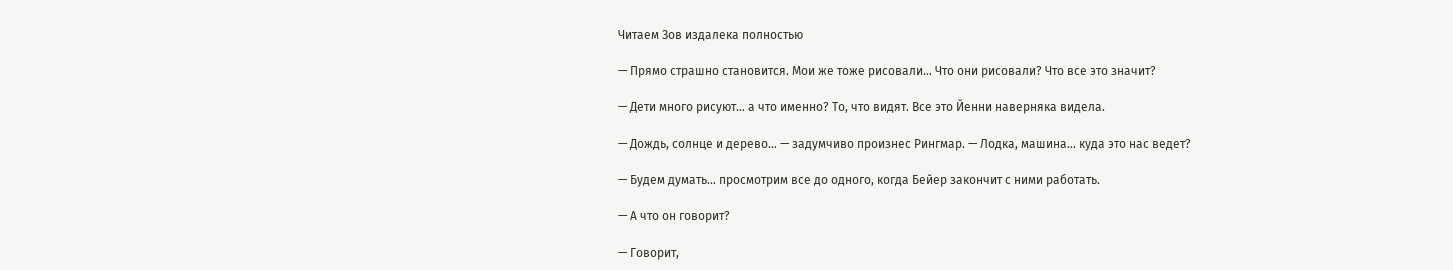Читаем Зов издалека полностью

— Прямо страшно становится. Мои же тоже рисовали… Что они рисовали? Что все это значит?

— Дети много рисуют… а что именно? То, что видят. Все это Йенни наверняка видела.

— Дождь, солнце и дерево… — задумчиво произнес Рингмар. — Лодка, машина… куда это нас ведет?

— Будем думать… просмотрим все до одного, когда Бейер закончит с ними работать.

— А что он говорит?

— Говорит,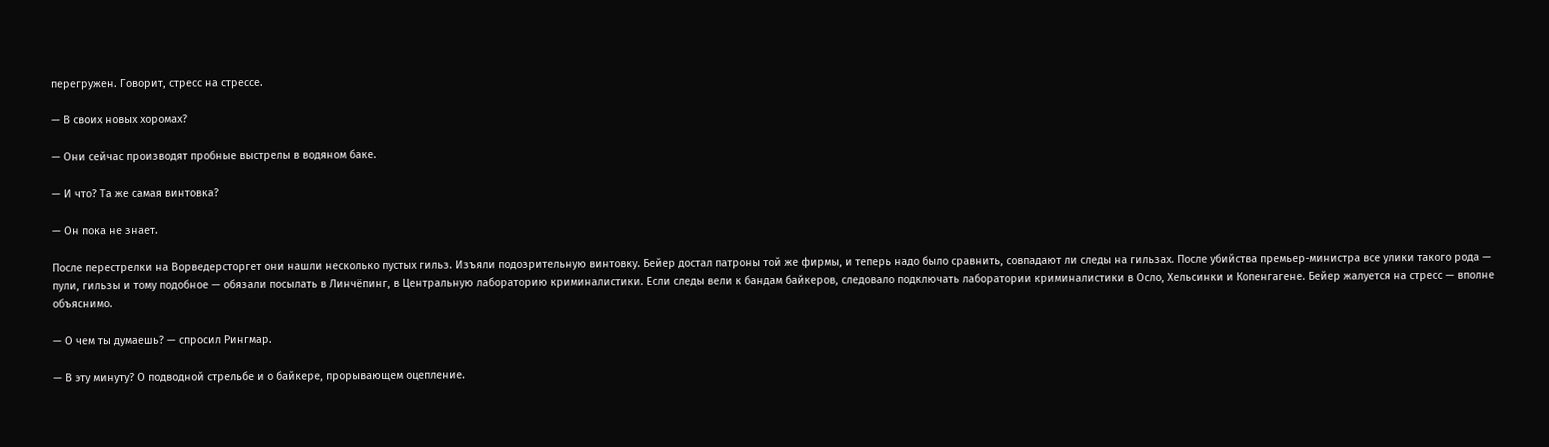перегружен. Говорит, стресс на стрессе.

— В своих новых хоромах?

— Они сейчас производят пробные выстрелы в водяном баке.

— И что? Та же самая винтовка?

— Он пока не знает.

После перестрелки на Ворведерсторгет они нашли несколько пустых гильз. Изъяли подозрительную винтовку. Бейер достал патроны той же фирмы, и теперь надо было сравнить, совпадают ли следы на гильзах. После убийства премьер-министра все улики такого рода — пули, гильзы и тому подобное — обязали посылать в Линчёпинг, в Центральную лабораторию криминалистики. Если следы вели к бандам байкеров, следовало подключать лаборатории криминалистики в Осло, Хельсинки и Копенгагене. Бейер жалуется на стресс — вполне объяснимо.

— О чем ты думаешь? — спросил Рингмар.

— В эту минуту? О подводной стрельбе и о байкере, прорывающем оцепление.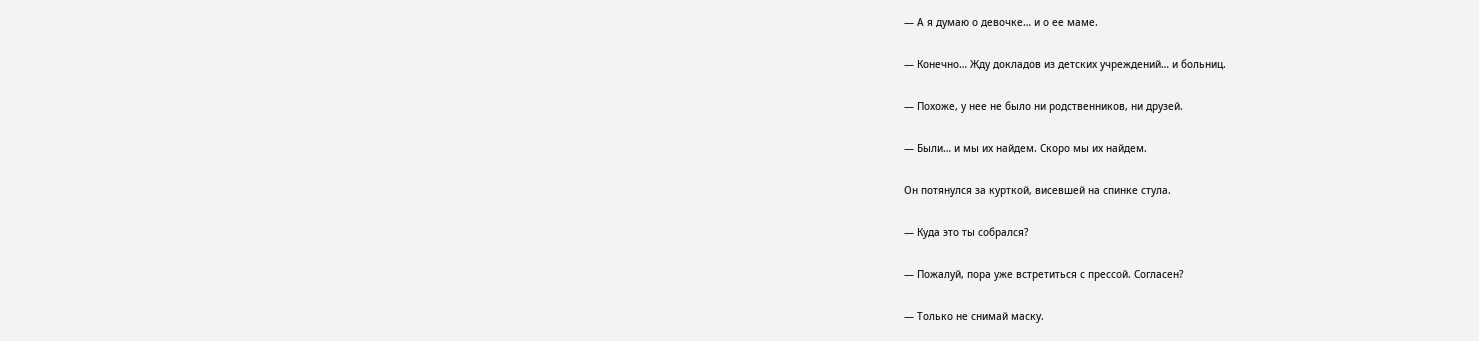— А я думаю о девочке… и о ее маме.

— Конечно… Жду докладов из детских учреждений… и больниц.

— Похоже, у нее не было ни родственников, ни друзей.

— Были… и мы их найдем. Скоро мы их найдем.

Он потянулся за курткой, висевшей на спинке стула.

— Куда это ты собрался?

— Пожалуй, пора уже встретиться с прессой. Согласен?

— Только не снимай маску.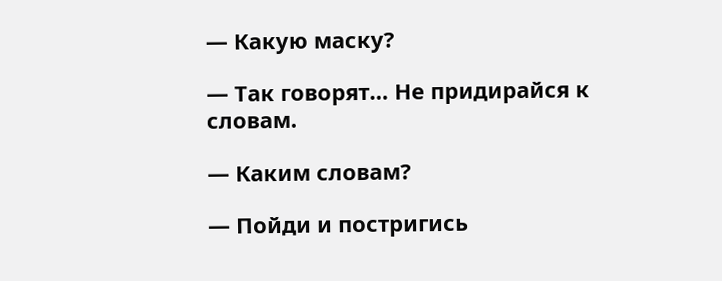— Какую маску?

— Так говорят… Не придирайся к словам.

— Каким словам?

— Пойди и постригись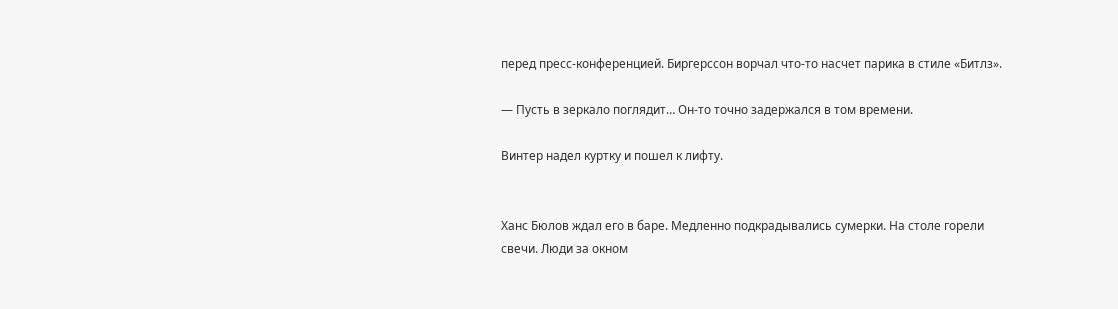перед пресс-конференцией. Биргерссон ворчал что-то насчет парика в стиле «Битлз».

— Пусть в зеркало поглядит… Он-то точно задержался в том времени.

Винтер надел куртку и пошел к лифту.


Ханс Бюлов ждал его в баре. Медленно подкрадывались сумерки. На столе горели свечи. Люди за окном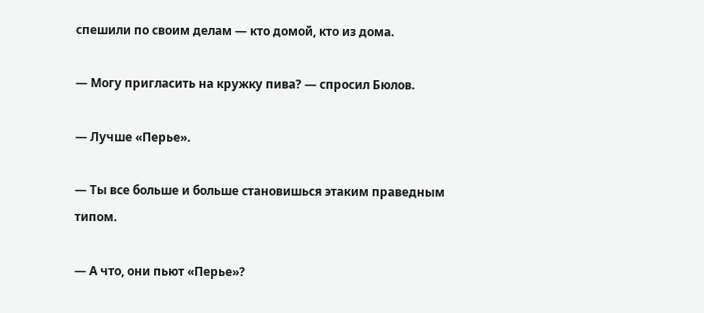спешили по своим делам — кто домой, кто из дома.

— Могу пригласить на кружку пива? — спросил Бюлов.

— Лучше «Перье».

— Ты все больше и больше становишься этаким праведным типом.

— А что, они пьют «Перье»?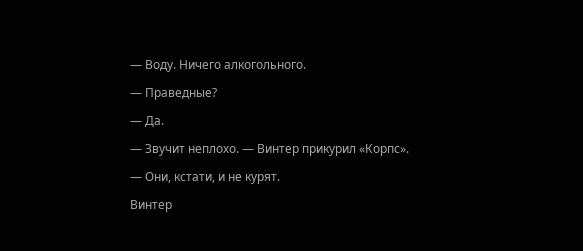— Воду. Ничего алкогольного.

— Праведные?

— Да.

— Звучит неплохо. — Винтер прикурил «Корпс».

— Они, кстати, и не курят.

Винтер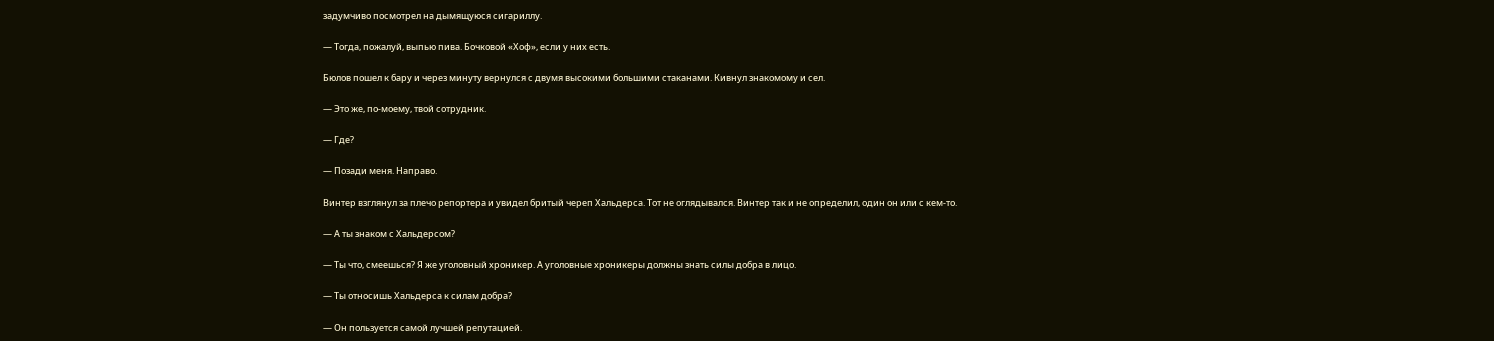задумчиво посмотрел на дымящуюся сигариллу.

— Тогда, пожалуй, выпью пива. Бочковой «Хоф», если у них есть.

Бюлов пошел к бару и через минуту вернулся с двумя высокими большими стаканами. Кивнул знакомому и сел.

— Это же, по-моему, твой сотрудник.

— Где?

— Позади меня. Направо.

Винтер взглянул за плечо репортера и увидел бритый череп Хальдерса. Тот не оглядывался. Винтер так и не определил, один он или с кем-то.

— А ты знаком с Хальдерсом?

— Ты что, смеешься? Я же уголовный хроникер. А уголовные хроникеры должны знать силы добра в лицо.

— Ты относишь Хальдерса к силам добра?

— Он пользуется самой лучшей репутацией.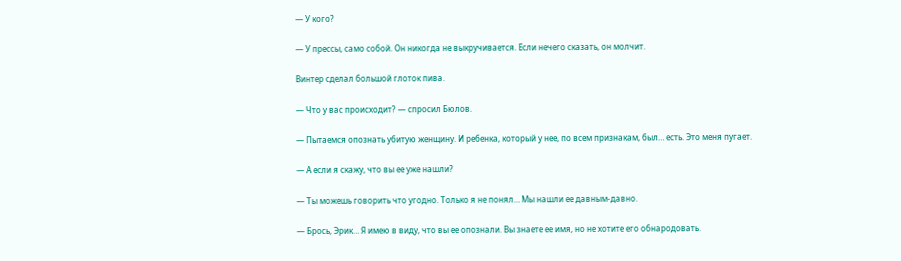— У кого?

— У прессы, само собой. Он никогда не выкручивается. Если нечего сказать, он молчит.

Винтер сделал большой глоток пива.

— Что у вас происходит? — спросил Бюлов.

— Пытаемся опознать убитую женщину. И ребенка, который у нее, по всем признакам, был… есть. Это меня пугает.

— А если я скажу, что вы ее уже нашли?

— Ты можешь говорить что угодно. Только я не понял… Мы нашли ее давным-давно.

— Брось, Эрик… Я имею в виду, что вы ее опознали. Вы знаете ее имя, но не хотите его обнародовать.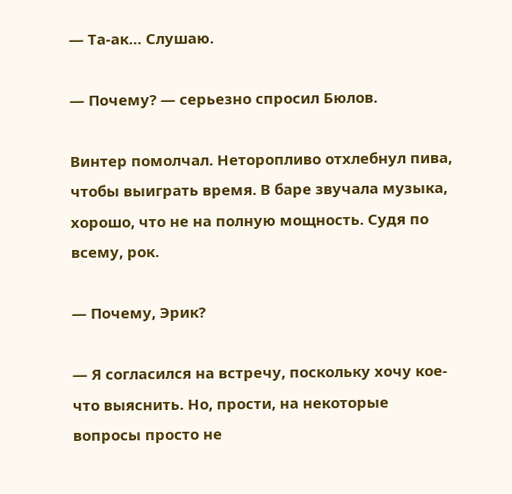— Та-ак… Слушаю.

— Почему? — серьезно спросил Бюлов.

Винтер помолчал. Неторопливо отхлебнул пива, чтобы выиграть время. В баре звучала музыка, хорошо, что не на полную мощность. Судя по всему, рок.

— Почему, Эрик?

— Я согласился на встречу, поскольку хочу кое-что выяснить. Но, прости, на некоторые вопросы просто не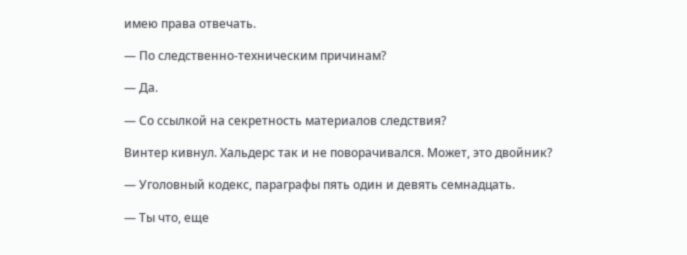имею права отвечать.

— По следственно-техническим причинам?

— Да.

— Со ссылкой на секретность материалов следствия?

Винтер кивнул. Хальдерс так и не поворачивался. Может, это двойник?

— Уголовный кодекс, параграфы пять один и девять семнадцать.

— Ты что, еще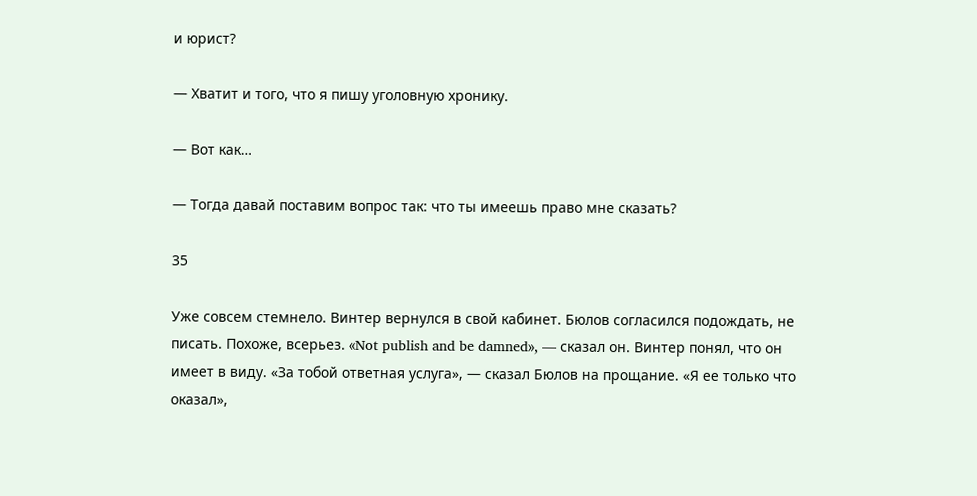и юрист?

— Хватит и того, что я пишу уголовную хронику.

— Вот как…

— Тогда давай поставим вопрос так: что ты имеешь право мне сказать?

35

Уже совсем стемнело. Винтер вернулся в свой кабинет. Бюлов согласился подождать, не писать. Похоже, всерьез. «Not publish and be damned», — сказал он. Винтер понял, что он имеет в виду. «За тобой ответная услуга», — сказал Бюлов на прощание. «Я ее только что оказал»,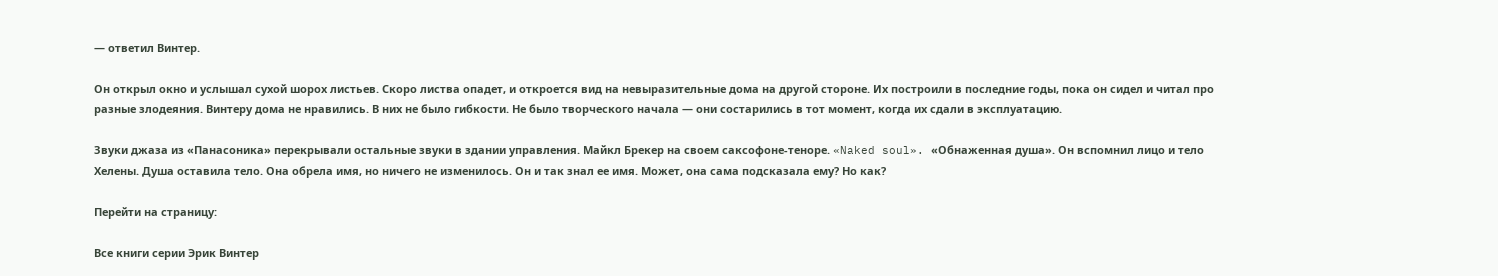— ответил Винтер.

Он открыл окно и услышал сухой шорох листьев. Скоро листва опадет, и откроется вид на невыразительные дома на другой стороне. Их построили в последние годы, пока он сидел и читал про разные злодеяния. Винтеру дома не нравились. В них не было гибкости. Не было творческого начала — они состарились в тот момент, когда их сдали в эксплуатацию.

Звуки джаза из «Панасоника» перекрывали остальные звуки в здании управления. Майкл Брекер на своем саксофоне-теноре. «Naked soul». «Обнаженная душа». Он вспомнил лицо и тело Хелены. Душа оставила тело. Она обрела имя, но ничего не изменилось. Он и так знал ее имя. Может, она сама подсказала ему? Но как?

Перейти на страницу:

Все книги серии Эрик Винтер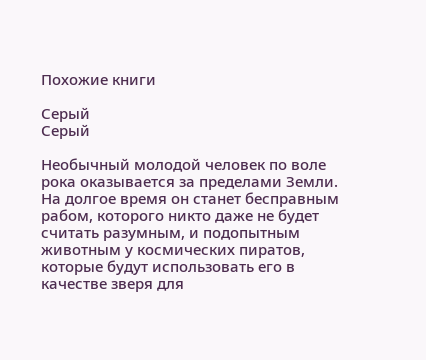Похожие книги

Серый
Серый

Необычный молодой человек по воле рока оказывается за пределами Земли. На долгое время он станет бесправным рабом, которого никто даже не будет считать разумным, и подопытным животным у космических пиратов, которые будут использовать его в качестве зверя для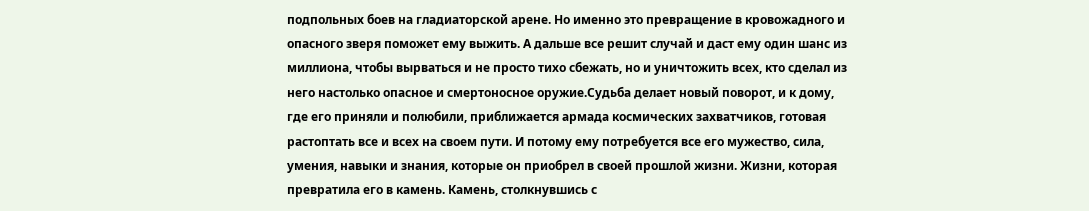подпольных боев на гладиаторской арене. Но именно это превращение в кровожадного и опасного зверя поможет ему выжить. А дальше все решит случай и даст ему один шанс из миллиона, чтобы вырваться и не просто тихо сбежать, но и уничтожить всех, кто сделал из него настолько опасное и смертоносное оружие.Судьба делает новый поворот, и к дому, где его приняли и полюбили, приближается армада космических захватчиков, готовая растоптать все и всех на своем пути. И потому ему потребуется все его мужество, сила, умения, навыки и знания, которые он приобрел в своей прошлой жизни. Жизни, которая превратила его в камень. Камень, столкнувшись с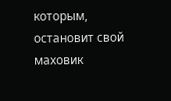которым, остановит свой маховик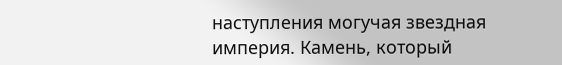наступления могучая звездная империя. Камень, который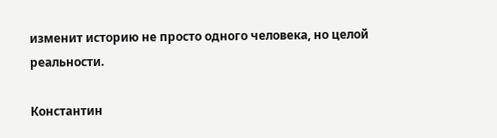изменит историю не просто одного человека, но целой реальности.

Константин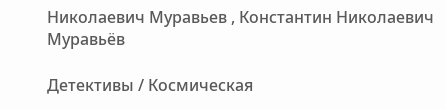Николаевич Муравьев , Константин Николаевич Муравьёв

Детективы / Космическая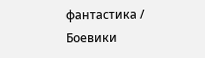фантастика / Боевики